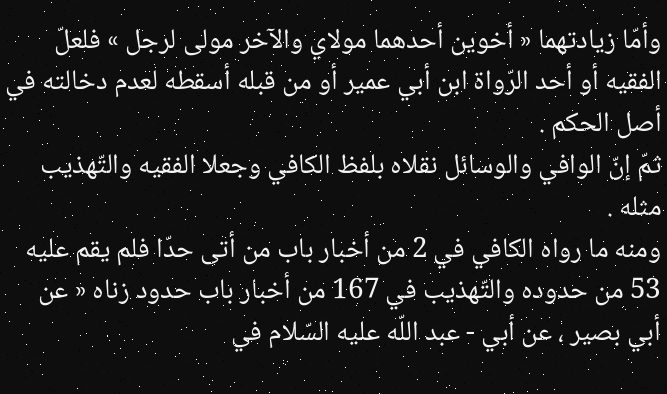وأمّا زيادتهما « أخوين أحدهما مولاي والآخر مولى لرجل » فلعلّ الفقيه أو أحد الرّواة ابن أبي عمير أو من قبله أسقطه لعدم دخالته في أصل الحكم .
ثمّ إنّ الوافي والوسائل نقلاه بلفظ الكافي وجعلا الفقيه والتّهذيب مثله .
ومنه ما رواه الكافي في 2 من أخبار باب من أتى حدّا فلم يقم عليه 53 من حدوده والتّهذيب في 167 من أخبار باب حدود زناه « عن أبي بصير ، عن أبي - عبد اللّه عليه السّلام في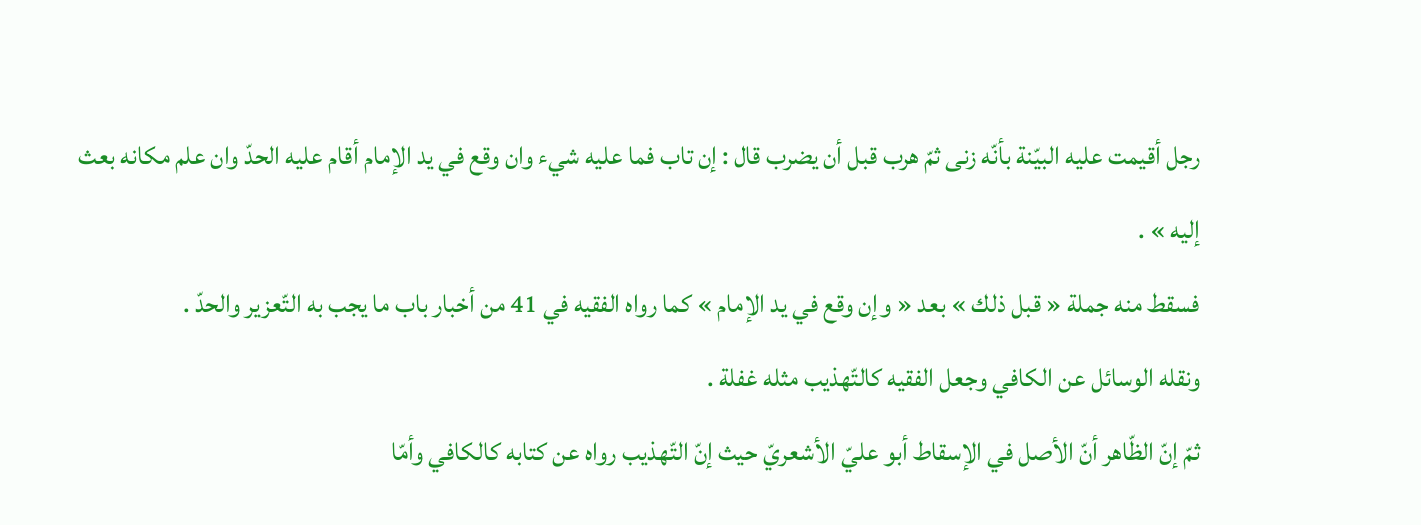رجل أقيمت عليه البيّنة بأنّه زنى ثمّ هرب قبل أن يضرب قال : إن تاب فما عليه شيء وان وقع في يد الإمام أقام عليه الحدّ وان علم مكانه بعث إليه » .
فسقط منه جملة « قبل ذلك » بعد « وإن وقع في يد الإمام » كما رواه الفقيه في 41 من أخبار باب ما يجب به التّعزير والحدّ .
ونقله الوسائل عن الكافي وجعل الفقيه كالتّهذيب مثله غفلة .
ثمّ إنّ الظّاهر أنّ الأصل في الإسقاط أبو عليّ الأشعريّ حيث إنّ التّهذيب رواه عن كتابه كالكافي وأمّا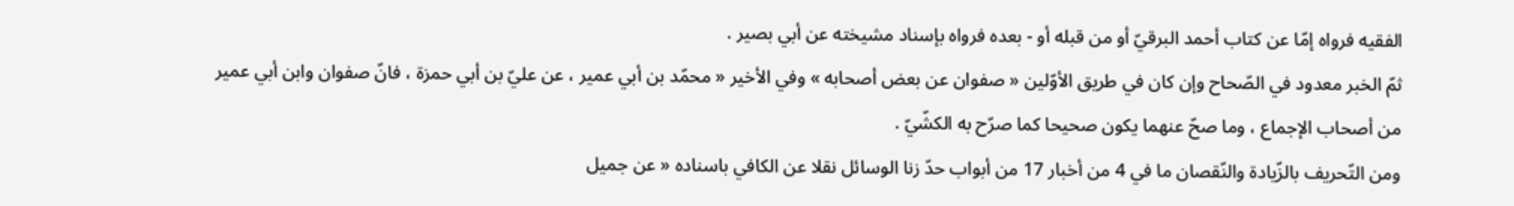الفقيه فرواه إمّا عن كتاب أحمد البرقيّ أو من قبله أو - بعده فرواه بإسناد مشيخته عن أبي بصير .
ثمّ الخبر معدود في الصّحاح وإن كان في طريق الأوّلين « صفوان عن بعض أصحابه » وفي الأخير « محمّد بن أبي عمير ، عن عليّ بن أبي حمزة ، فانّ صفوان وابن أبي عمير من أصحاب الإجماع ، وما صحّ عنهما يكون صحيحا كما صرّح به الكشّيّ .
ومن التّحريف بالزّيادة والنّقصان ما في 4 من أخبار 17 من أبواب حدّ زنا الوسائل نقلا عن الكافي باسناده « عن جميل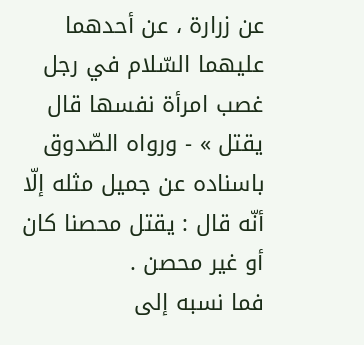عن زرارة ، عن أحدهما عليهما السّلام في رجل غصب امرأة نفسها قال يقتل » - ورواه الصّدوق باسناده عن جميل مثله إلّا أنّه قال : يقتل محصنا كان أو غير محصن .
فما نسبه إلى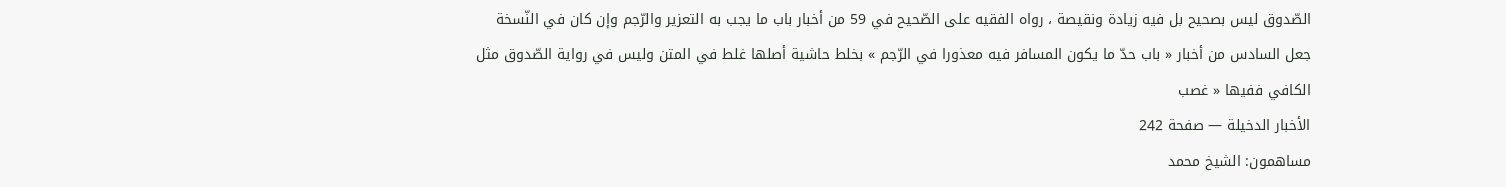الصّدوق ليس بصحيح بل فيه زيادة ونقيصة ، رواه الفقيه على الصّحيح في 59 من أخبار باب ما يجب به التعزير والرّجم وإن كان في النّسخة جعل السادس من أخبار « باب حدّ ما يكون المسافر فيه معذورا في الرّجم » بخلط حاشية أصلها غلط في المتن وليس في رواية الصّدوق مثل الكافي ففيها « غصب
الأخبار الدخيلة — صفحة 242
مساهمون: الشيخ محمد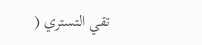تقي التستري (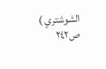الشوشتري )
ص٢٤٢